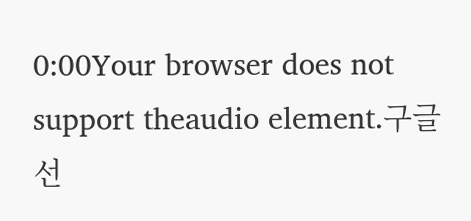0:00Your browser does not support theaudio element.구글 선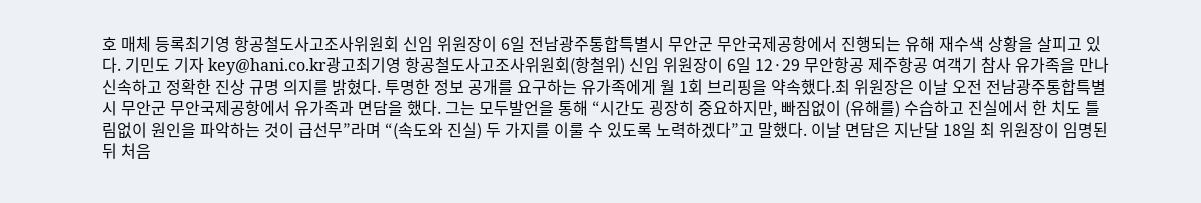호 매체 등록최기영 항공철도사고조사위원회 신임 위원장이 6일 전남광주통합특별시 무안군 무안국제공항에서 진행되는 유해 재수색 상황을 살피고 있다. 기민도 기자 key@hani.co.kr광고최기영 항공철도사고조사위원회(항철위) 신임 위원장이 6일 12·29 무안항공 제주항공 여객기 참사 유가족을 만나 신속하고 정확한 진상 규명 의지를 밝혔다. 투명한 정보 공개를 요구하는 유가족에게 월 1회 브리핑을 약속했다.최 위원장은 이날 오전 전남광주통합특별시 무안군 무안국제공항에서 유가족과 면담을 했다. 그는 모두발언을 통해 “시간도 굉장히 중요하지만, 빠짐없이 (유해를) 수습하고 진실에서 한 치도 틀림없이 원인을 파악하는 것이 급선무”라며 “(속도와 진실) 두 가지를 이룰 수 있도록 노력하겠다”고 말했다. 이날 면담은 지난달 18일 최 위원장이 임명된 뒤 처음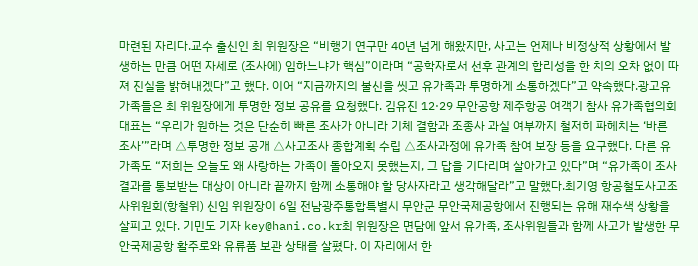마련된 자리다.교수 출신인 최 위원장은 “비행기 연구만 40년 넘게 해왔지만, 사고는 언제나 비정상적 상황에서 발생하는 만큼 어떤 자세로 (조사에) 임하느냐가 핵심”이라며 “공학자로서 선후 관계의 합리성을 한 치의 오차 없이 따져 진실을 밝혀내겠다”고 했다. 이어 “지금까지의 불신을 씻고 유가족과 투명하게 소통하겠다”고 약속했다.광고유가족들은 최 위원장에게 투명한 정보 공유를 요청했다. 김유진 12·29 무안공항 제주항공 여객기 참사 유가족협의회 대표는 “우리가 원하는 것은 단순히 빠른 조사가 아니라 기체 결함과 조종사 과실 여부까지 철저히 파헤치는 ‘바른 조사’”라며 △투명한 정보 공개 △사고조사 종합계획 수립 △조사과정에 유가족 참여 보장 등을 요구했다. 다른 유가족도 “저희는 오늘도 왜 사랑하는 가족이 돌아오지 못했는지, 그 답을 기다리며 살아가고 있다”며 “유가족이 조사결과를 통보받는 대상이 아니라 끝까지 함께 소통해야 할 당사자라고 생각해달라”고 말했다.최기영 항공철도사고조사위원회(항철위) 신임 위원장이 6일 전남광주통합특별시 무안군 무안국제공항에서 진행되는 유해 재수색 상황을 살피고 있다. 기민도 기자 key@hani.co.kr최 위원장은 면담에 앞서 유가족, 조사위원들과 함께 사고가 발생한 무안국제공항 활주로와 유류품 보관 상태를 살폈다. 이 자리에서 한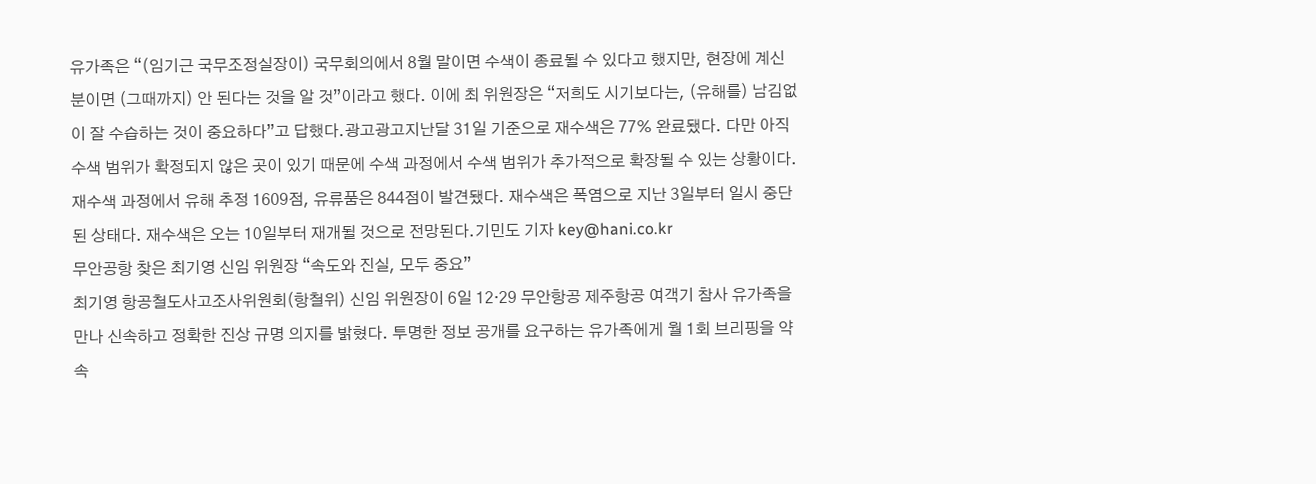유가족은 “(임기근 국무조정실장이) 국무회의에서 8월 말이면 수색이 종료될 수 있다고 했지만, 현장에 계신 분이면 (그때까지) 안 된다는 것을 알 것”이라고 했다. 이에 최 위원장은 “저희도 시기보다는, (유해를) 남김없이 잘 수습하는 것이 중요하다”고 답했다.광고광고지난달 31일 기준으로 재수색은 77% 완료됐다. 다만 아직 수색 범위가 확정되지 않은 곳이 있기 때문에 수색 과정에서 수색 범위가 추가적으로 확장될 수 있는 상황이다. 재수색 과정에서 유해 추정 1609점, 유류품은 844점이 발견됐다. 재수색은 폭염으로 지난 3일부터 일시 중단된 상태다. 재수색은 오는 10일부터 재개될 것으로 전망된다.기민도 기자 key@hani.co.kr
무안공항 찾은 최기영 신임 위원장 “속도와 진실, 모두 중요”
최기영 항공철도사고조사위원회(항철위) 신임 위원장이 6일 12·29 무안항공 제주항공 여객기 참사 유가족을 만나 신속하고 정확한 진상 규명 의지를 밝혔다. 투명한 정보 공개를 요구하는 유가족에게 월 1회 브리핑을 약속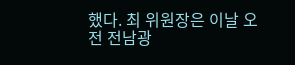했다. 최 위원장은 이날 오전 전남광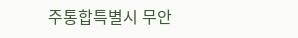주통합특별시 무안